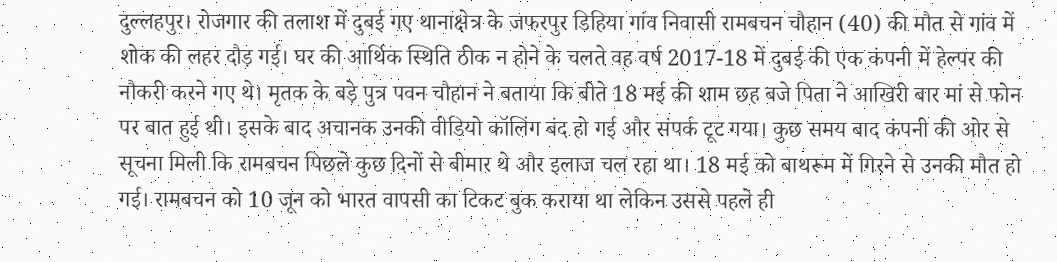दुल्लहपुर। रोजगार की तलाश में दुबई गए थानाक्षेत्र के जफरपुर डिहिया गांव निवासी रामबचन चौहान (40) की मौत से गांव में शोक की लहर दौड़ गई। घर की आर्थिक स्थिति ठीक न होने के चलते वह वर्ष 2017-18 में दुबई की एक कंपनी में हेल्पर की नौकरी करने गए थे। मृतक के बड़े पुत्र पवन चौहान ने बताया कि बीते 18 मई की शाम छह बजे पिता ने आखिरी बार मां से फोन पर बात हुई थी। इसके बाद अचानक उनकी वीडियो कॉलिंग बंद हो गई और संपर्क टूट गया। कुछ समय बाद कंपनी की ओर से सूचना मिली कि रामबचन पिछले कुछ दिनों से बीमार थे और इलाज चल रहा था। 18 मई को बाथरूम में गिरने से उनकी मौत हो गई। रामबचन को 10 जून को भारत वापसी का टिकट बुक कराया था लेकिन उससे पहले ही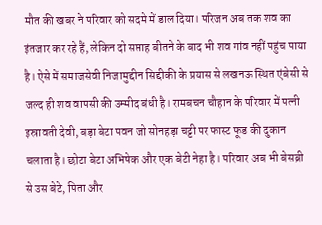मौत की खबर ने परिवार को सदमे में डाल दिया। परिजन अब तक शव का इंतजार कर रहे हैं, लेकिन दो सप्ताह बीतने के बाद भी शव गांव नहीं पहुंच पाया है। ऐसे में समाजसेवी निजामुद्दीन सिद्दीकी के प्रयास से लखनऊ स्थित एंबेसी से जल्द ही शव वापसी की उम्मीद बंधी है। रामबचन चौहान के परिवार में पत्नी इस्रावती देवी, बड़ा बेटा पवन जो सोनहड़ा चट्टी पर फास्ट फूड की दुकान चलाता है। छोटा बेटा अभिषेक और एक बेटी नेहा है। परिवार अब भी बेसब्री से उस बेटे, पिता और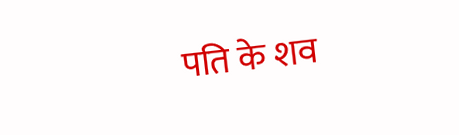पति के शव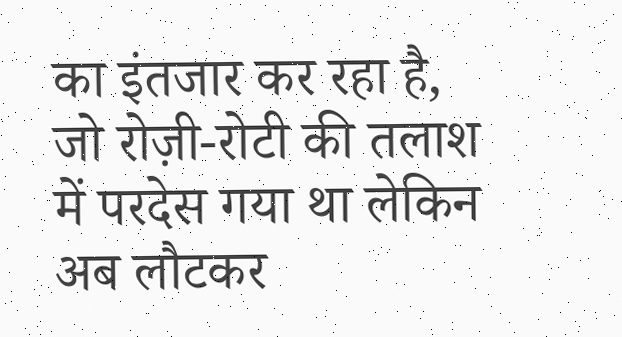का इंतजार कर रहा है, जो रोज़ी-रोटी की तलाश में परदेस गया था लेकिन अब लौटकर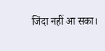जिंदा नहीं आ सका।